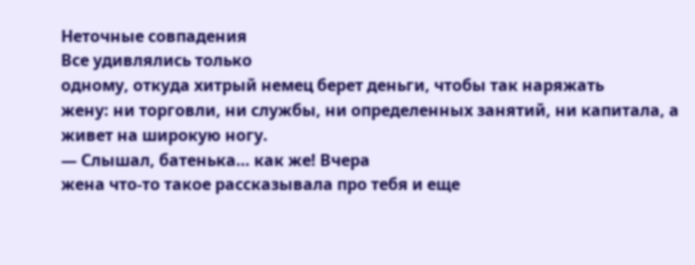Неточные совпадения
Все удивлялись только
одному, откуда хитрый немец берет деньги, чтобы так наряжать
жену: ни торговли, ни службы, ни определенных занятий, ни капитала, а живет на широкую ногу.
— Слышал, батенька… как же! Вчера
жена что-то такое рассказывала про тебя и еще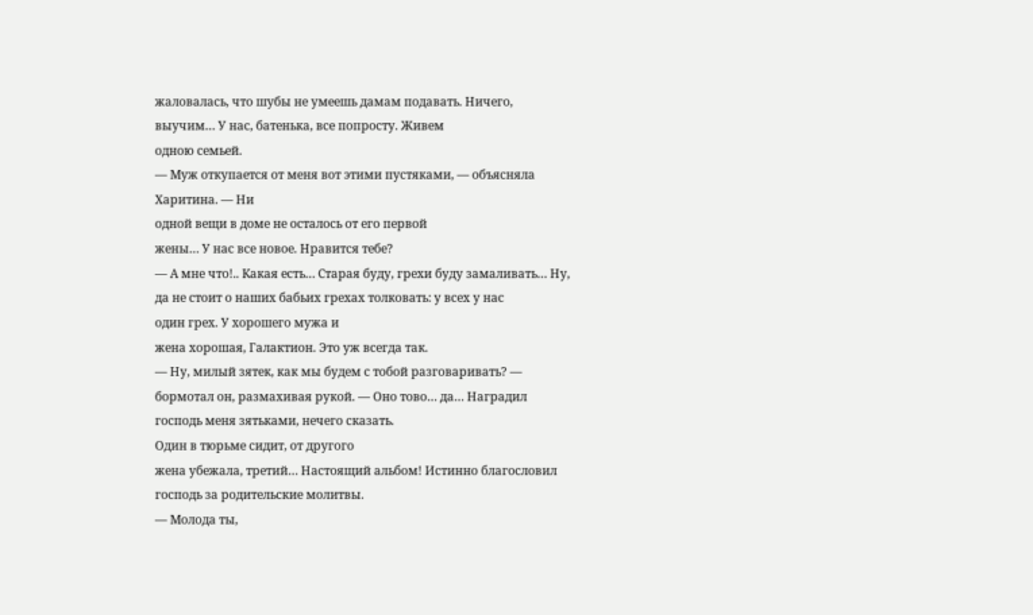жаловалась, что шубы не умеешь дамам подавать. Ничего, выучим… У нас, батенька, все попросту. Живем
одною семьей.
— Муж откупается от меня вот этими пустяками, — объясняла Харитина. — Ни
одной вещи в доме не осталось от его первой
жены… У нас все новое. Нравится тебе?
— А мне что!.. Какая есть… Старая буду, грехи буду замаливать… Ну, да не стоит о наших бабьих грехах толковать: у всех у нас
один грех. У хорошего мужа и
жена хорошая, Галактион. Это уж всегда так.
— Ну, милый зятек, как мы будем с тобой разговаривать? — бормотал он, размахивая рукой. — Оно тово… да… Наградил господь меня зятьками, нечего сказать.
Один в тюрьме сидит, от другого
жена убежала, третий… Настоящий альбом! Истинно благословил господь за родительские молитвы.
— Молода ты,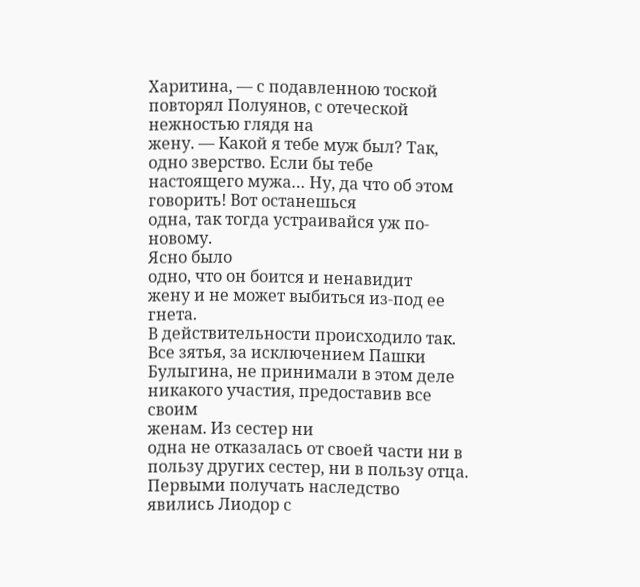Харитина, — с подавленною тоской повторял Полуянов, с отеческой нежностью глядя на
жену. — Какой я тебе муж был? Так,
одно зверство. Если бы тебе настоящего мужа… Ну, да что об этом говорить! Вот останешься
одна, так тогда устраивайся уж по-новому.
Ясно было
одно, что он боится и ненавидит
жену и не может выбиться из-под ее гнета.
В действительности происходило так. Все зятья, за исключением Пашки Булыгина, не принимали в этом деле никакого участия, предоставив все своим
женам. Из сестер ни
одна не отказалась от своей части ни в пользу других сестер, ни в пользу отца.
Первыми получать наследство явились Лиодор с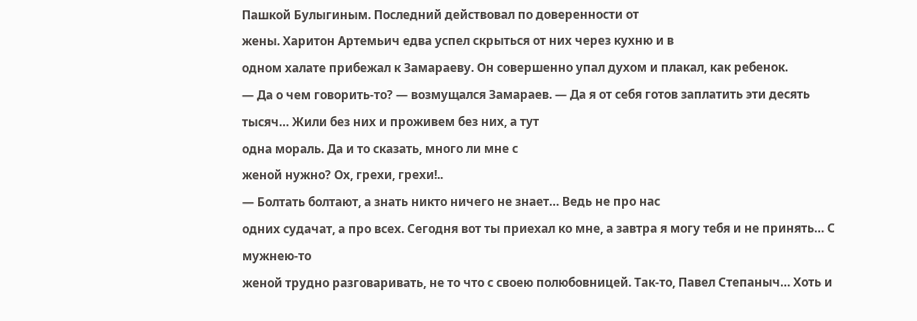Пашкой Булыгиным. Последний действовал по доверенности от
жены. Харитон Артемьич едва успел скрыться от них через кухню и в
одном халате прибежал к Замараеву. Он совершенно упал духом и плакал, как ребенок.
— Да о чем говорить-то? — возмущался Замараев. — Да я от себя готов заплатить эти десять тысяч… Жили без них и проживем без них, а тут
одна мораль. Да и то сказать, много ли мне с
женой нужно? Ох, грехи, грехи!..
— Болтать болтают, а знать никто ничего не знает… Ведь не про нас
одних судачат, а про всех. Сегодня вот ты приехал ко мне, а завтра я могу тебя и не принять… С мужнею-то
женой трудно разговаривать, не то что с своею полюбовницей. Так-то, Павел Степаныч… Хоть и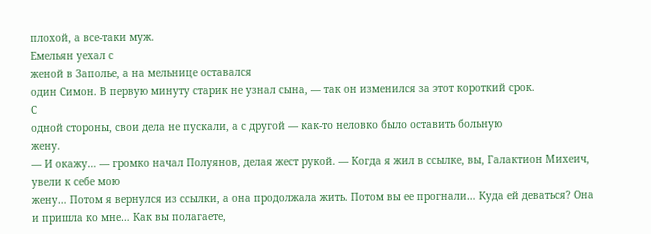плохой, а все-таки муж.
Емельян уехал с
женой в Заполье, а на мельнице оставался
один Симон. В первую минуту старик не узнал сына, — так он изменился за этот короткий срок.
С
одной стороны, свои дела не пускали, а с другой — как-то неловко было оставить больную
жену.
— И окажу… — громко начал Полуянов, делая жест рукой. — Когда я жил в ссылке, вы, Галактион Михеич, увели к себе мою
жену… Потом я вернулся из ссылки, а она продолжала жить. Потом вы ее прогнали… Куда ей деваться? Она и пришла ко мне… Как вы полагаете,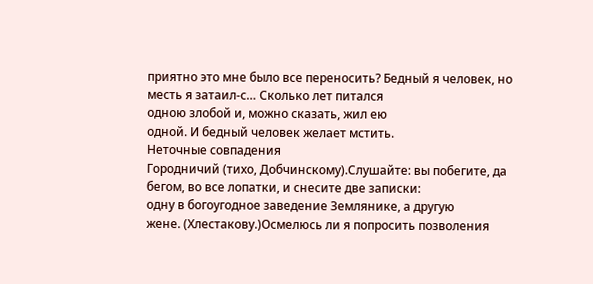приятно это мне было все переносить? Бедный я человек, но месть я затаил-с… Сколько лет питался
одною злобой и, можно сказать, жил ею
одной. И бедный человек желает мстить.
Неточные совпадения
Городничий (тихо, Добчинскому).Слушайте: вы побегите, да бегом, во все лопатки, и снесите две записки:
одну в богоугодное заведение Землянике, а другую
жене. (Хлестакову.)Осмелюсь ли я попросить позволения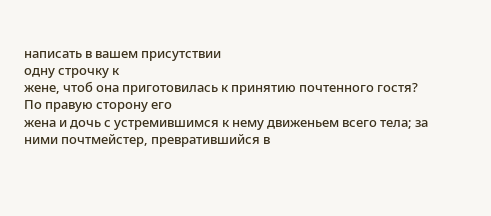написать в вашем присутствии
одну строчку к
жене, чтоб она приготовилась к принятию почтенного гостя?
По правую сторону его
жена и дочь с устремившимся к нему движеньем всего тела; за ними почтмейстер, превратившийся в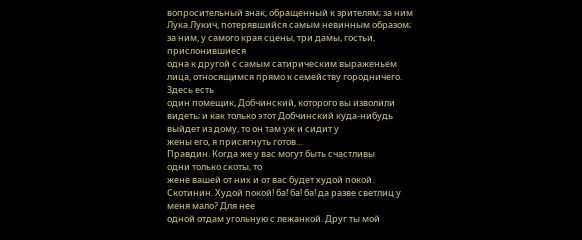вопросительный знак, обращенный к зрителям; за ним Лука Лукич, потерявшийся самым невинным образом; за ним, у самого края сцены, три дамы, гостьи, прислонившиеся
одна к другой с самым сатирическим выраженьем лица, относящимся прямо к семейству городничего.
Здесь есть
один помещик, Добчинский, которого вы изволили видеть; и как только этот Добчинский куда-нибудь выйдет из дому, то он там уж и сидит у
жены его, я присягнуть готов…
Правдин. Когда же у вас могут быть счастливы
одни только скоты, то
жене вашей от них и от вас будет худой покой.
Скотинин. Худой покой! ба! ба! ба! да разве светлиц у меня мало? Для нее
одной отдам угольную с лежанкой. Друг ты мой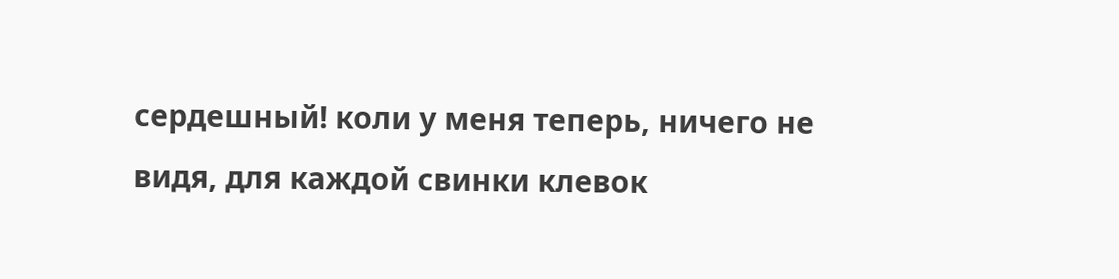сердешный! коли у меня теперь, ничего не видя, для каждой свинки клевок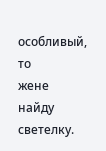особливый, то
жене найду светелку.